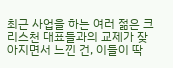최근 사업을 하는 여러 젊은 크리스천 대표들과의 교제가 잦아지면서 느낀 건, 이들이 딱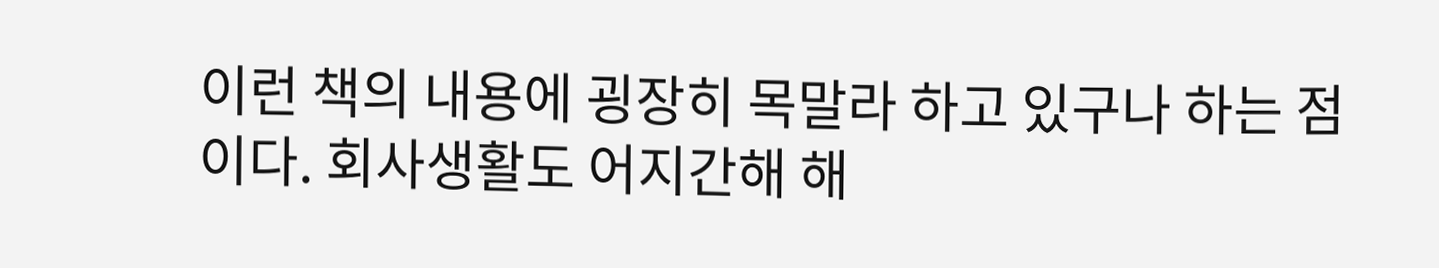이런 책의 내용에 굉장히 목말라 하고 있구나 하는 점이다. 회사생활도 어지간해 해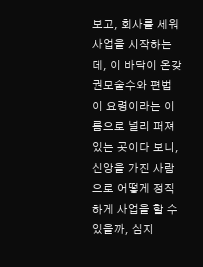보고, 회사를 세워 사업을 시작하는데, 이 바닥이 온갖 권모술수와 편법이 요령이라는 이름으로 널리 퍼져 있는 곳이다 보니, 신앙을 가진 사람으로 어떻게 정직하게 사업을 할 수 있을까, 심지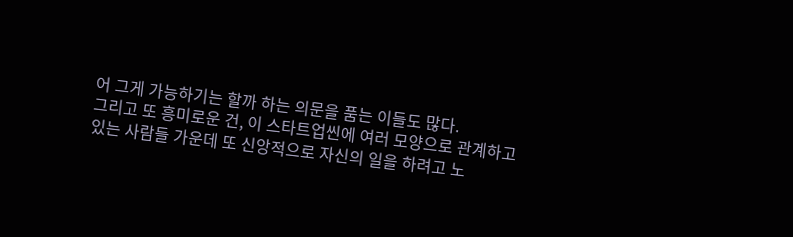어 그게 가능하기는 할까 하는 의문을 품는 이들도 많다.
그리고 또 흥미로운 건, 이 스타트업씬에 여러 모양으로 관계하고 있는 사람들 가운데 또 신앙적으로 자신의 일을 하려고 노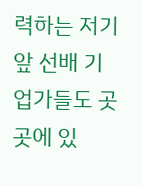력하는 저기 앞 선배 기업가들도 곳곳에 있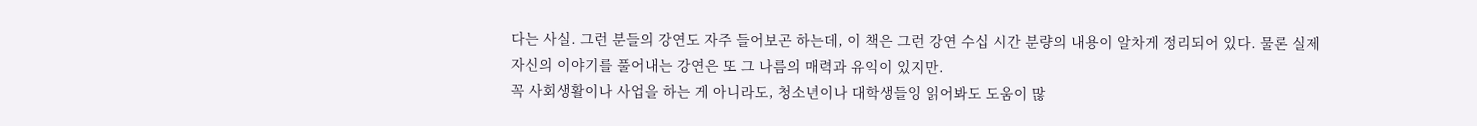다는 사실. 그런 분들의 강연도 자주 들어보곤 하는데, 이 책은 그런 강연 수십 시간 분량의 내용이 알차게 정리되어 있다. 물론 실제 자신의 이야기를 풀어내는 강연은 또 그 나름의 매력과 유익이 있지만.
꼭 사회생활이나 사업을 하는 게 아니라도, 청소년이나 대학생들잉 읽어봐도 도움이 많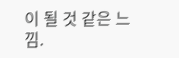이 될 것 같은 느낌.